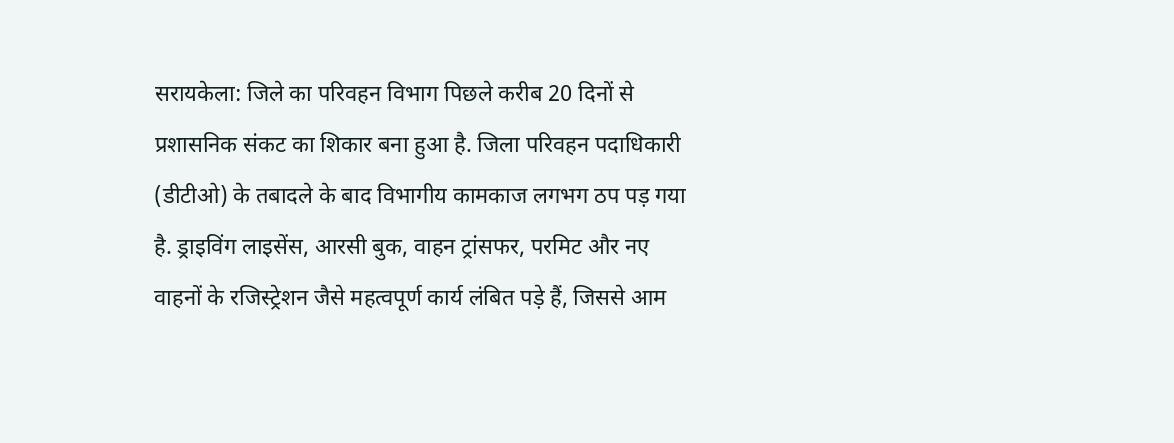सरायकेला: जिले का परिवहन विभाग पिछले करीब 20 दिनों से प्रशासनिक संकट का शिकार बना हुआ है. जिला परिवहन पदाधिकारी (डीटीओ) के तबादले के बाद विभागीय कामकाज लगभग ठप पड़ गया है. ड्राइविंग लाइसेंस, आरसी बुक, वाहन ट्रांसफर, परमिट और नए वाहनों के रजिस्ट्रेशन जैसे महत्वपूर्ण कार्य लंबित पड़े हैं, जिससे आम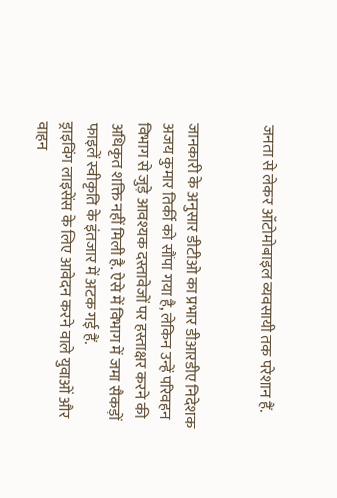जनता से लेकर ऑटोमोबाइल व्यवसायी तक परेशान हैं.


जानकारी के अनुसार डीटीओ का प्रभार डीआरडीए निदेशक अजय कुमार तिर्की को सौंपा गया है, लेकिन उन्हें परिवहन विभाग से जुड़े आवश्यक दस्तावेजों पर हस्ताक्षर करने की अधिकृत शक्ति नहीं मिली है. ऐसे में विभाग में जमा सैकड़ों फाइलें स्वीकृति के इंतजार में अटक गई हैं.
ड्राइविंग लाइसेंस के लिए आवेदन करने वाले युवाओं और वाहन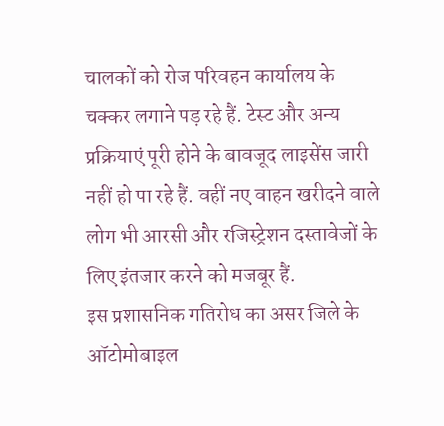चालकों को रोज परिवहन कार्यालय के चक्कर लगाने पड़ रहे हैं. टेस्ट और अन्य प्रक्रियाएं पूरी होने के बावजूद लाइसेंस जारी नहीं हो पा रहे हैं. वहीं नए वाहन खरीदने वाले लोग भी आरसी और रजिस्ट्रेशन दस्तावेजों के लिए इंतजार करने को मजबूर हैं.
इस प्रशासनिक गतिरोध का असर जिले के ऑटोमोबाइल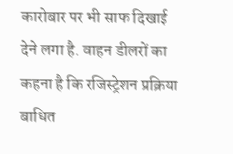कारोबार पर भी साफ दिखाई देने लगा है. वाहन डीलरों का कहना है कि रजिस्ट्रेशन प्रक्रिया बाधित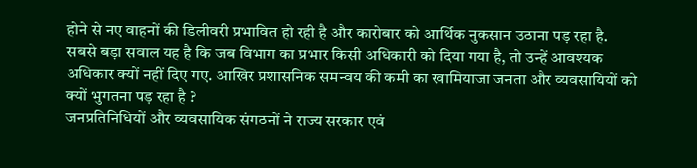होने से नए वाहनों की डिलीवरी प्रभावित हो रही है और कारोबार को आर्थिक नुकसान उठाना पड़ रहा है.
सबसे बड़ा सवाल यह है कि जब विभाग का प्रभार किसी अधिकारी को दिया गया है, तो उन्हें आवश्यक अधिकार क्यों नहीं दिए गए. आखिर प्रशासनिक समन्वय की कमी का खामियाजा जनता और व्यवसायियों को क्यों भुगतना पड़ रहा है ?
जनप्रतिनिधियों और व्यवसायिक संगठनों ने राज्य सरकार एवं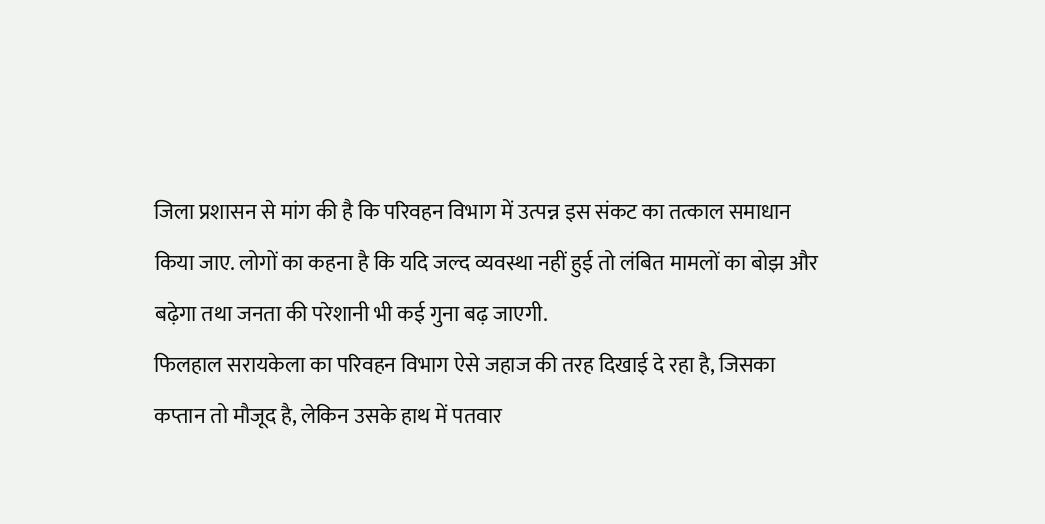जिला प्रशासन से मांग की है कि परिवहन विभाग में उत्पन्न इस संकट का तत्काल समाधान किया जाए. लोगों का कहना है कि यदि जल्द व्यवस्था नहीं हुई तो लंबित मामलों का बोझ और बढ़ेगा तथा जनता की परेशानी भी कई गुना बढ़ जाएगी.
फिलहाल सरायकेला का परिवहन विभाग ऐसे जहाज की तरह दिखाई दे रहा है, जिसका कप्तान तो मौजूद है, लेकिन उसके हाथ में पतवार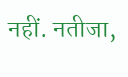नहीं. नतीजा,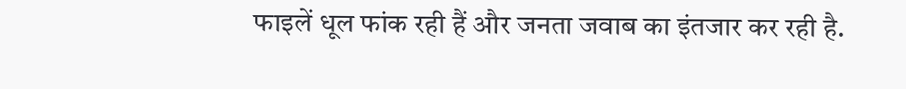फाइलें धूल फांक रही हैं और जनता जवाब का इंतजार कर रही है.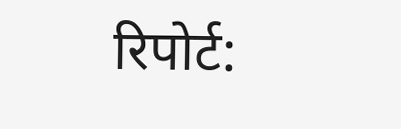रिपोर्ट: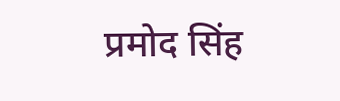प्रमोद सिंह